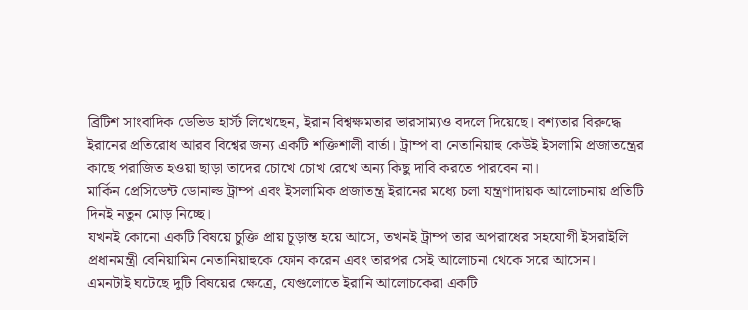ব্রিটিশ সাংবাদিক ডেভিড হার্স্ট লিখেছেন, ইরান বিশ্বক্ষমতার ভারসাম্যও বদলে দিয়েছে। বশ্যতার বিরুদ্ধে ইরানের প্রতিরোধ আরব বিশ্বের জন্য একটি শক্তিশালী বার্তা। ট্রাম্প বা নেতানিয়াহু কেউই ইসলামি প্রজাতন্ত্রের কাছে পরাজিত হওয়া ছাড়া তাদের চোখে চোখ রেখে অন্য কিছু দাবি করতে পারবেন না।
মার্কিন প্রেসিডেন্ট ডোনাল্ড ট্রাম্প এবং ইসলামিক প্রজাতন্ত্র ইরানের মধ্যে চলা যন্ত্রণাদায়ক আলোচনায় প্রতিটি দিনই নতুন মোড় নিচ্ছে।
যখনই কোনো একটি বিষয়ে চুক্তি প্রায় চূড়ান্ত হয়ে আসে, তখনই ট্রাম্প তার অপরাধের সহযোগী ইসরাইলি প্রধানমন্ত্রী বেনিয়ামিন নেতানিয়াহুকে ফোন করেন এবং তারপর সেই আলোচনা থেকে সরে আসেন।
এমনটাই ঘটেছে দুটি বিষয়ের ক্ষেত্রে, যেগুলোতে ইরানি আলোচকেরা একটি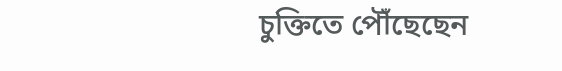চুক্তিতে পৌঁছেছেন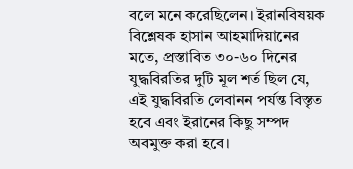বলে মনে করেছিলেন। ইরানবিষয়ক বিশ্লেষক হাসান আহমাদিয়ানের মতে, প্রস্তাবিত ৩০-৬০ দিনের যুদ্ধবিরতির দুটি মূল শর্ত ছিল যে, এই যুদ্ধবিরতি লেবানন পর্যন্ত বিস্তৃত হবে এবং ইরানের কিছু সম্পদ অবমুক্ত করা হবে।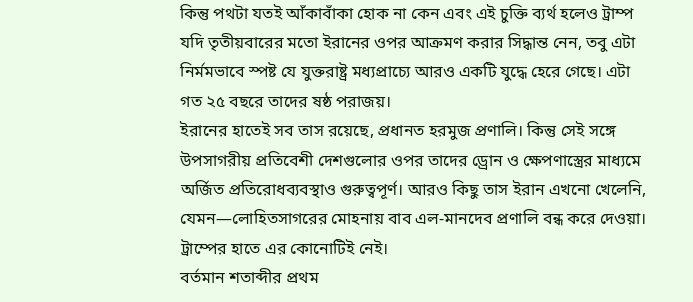কিন্তু পথটা যতই আঁকাবাঁকা হোক না কেন এবং এই চুক্তি ব্যর্থ হলেও ট্রাম্প যদি তৃতীয়বারের মতো ইরানের ওপর আক্রমণ করার সিদ্ধান্ত নেন, তবু এটা নির্মমভাবে স্পষ্ট যে যুক্তরাষ্ট্র মধ্যপ্রাচ্যে আরও একটি যুদ্ধে হেরে গেছে। এটা গত ২৫ বছরে তাদের ষষ্ঠ পরাজয়।
ইরানের হাতেই সব তাস রয়েছে, প্রধানত হরমুজ প্রণালি। কিন্তু সেই সঙ্গে উপসাগরীয় প্রতিবেশী দেশগুলোর ওপর তাদের ড্রোন ও ক্ষেপণাস্ত্রের মাধ্যমে অর্জিত প্রতিরোধব্যবস্থাও গুরুত্বপূর্ণ। আরও কিছু তাস ইরান এখনো খেলেনি, যেমন—লোহিতসাগরের মোহনায় বাব এল-মানদেব প্রণালি বন্ধ করে দেওয়া। ট্রাম্পের হাতে এর কোনোটিই নেই।
বর্তমান শতাব্দীর প্রথম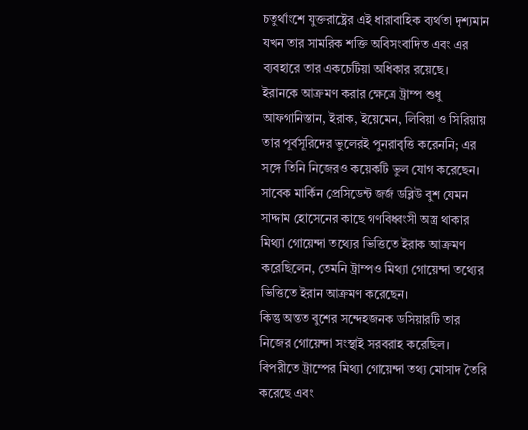চতুর্থাংশে যুক্তরাষ্ট্রের এই ধারাবাহিক ব্যর্থতা দৃশ্যমান যখন তার সামরিক শক্তি অবিসংবাদিত এবং এর ব্যবহারে তার একচেটিয়া অধিকার রয়েছে।
ইরানকে আক্রমণ করার ক্ষেত্রে ট্রাম্প শুধু আফগানিস্তান, ইরাক, ইয়েমেন, লিবিয়া ও সিরিয়ায় তার পূর্বসূরিদের ভুলেরই পুনরাবৃত্তি করেননি; এর সঙ্গে তিনি নিজেরও কয়েকটি ভুল যোগ করেছেন।
সাবেক মার্কিন প্রেসিডেন্ট জর্জ ডব্লিউ বুশ যেমন সাদ্দাম হোসেনের কাছে গণবিধ্বংসী অস্ত্র থাকার মিথ্যা গোয়েন্দা তথ্যের ভিত্তিতে ইরাক আক্রমণ করেছিলেন, তেমনি ট্রাম্পও মিথ্যা গোয়েন্দা তথ্যের ভিত্তিতে ইরান আক্রমণ করেছেন।
কিন্তু অন্তত বুশের সন্দেহজনক ডসিয়ারটি তার নিজের গোয়েন্দা সংস্থাই সরবরাহ করেছিল। বিপরীতে ট্রাম্পের মিথ্যা গোয়েন্দা তথ্য মোসাদ তৈরি করেছে এবং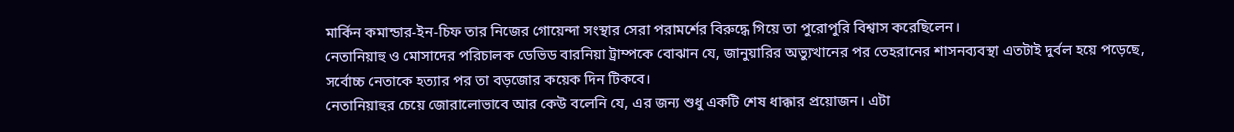মার্কিন কমান্ডার-ইন-চিফ তার নিজের গোয়েন্দা সংস্থার সেরা পরামর্শের বিরুদ্ধে গিয়ে তা পুরোপুরি বিশ্বাস করেছিলেন।
নেতানিয়াহু ও মোসাদের পরিচালক ডেভিড বারনিয়া ট্রাম্পকে বোঝান যে, জানুয়ারির অভ্যুত্থানের পর তেহরানের শাসনব্যবস্থা এতটাই দুর্বল হয়ে পড়েছে, সর্বোচ্চ নেতাকে হত্যার পর তা বড়জোর কয়েক দিন টিকবে।
নেতানিয়াহুর চেয়ে জোরালোভাবে আর কেউ বলেনি যে, এর জন্য শুধু একটি শেষ ধাক্কার প্রয়োজন। এটা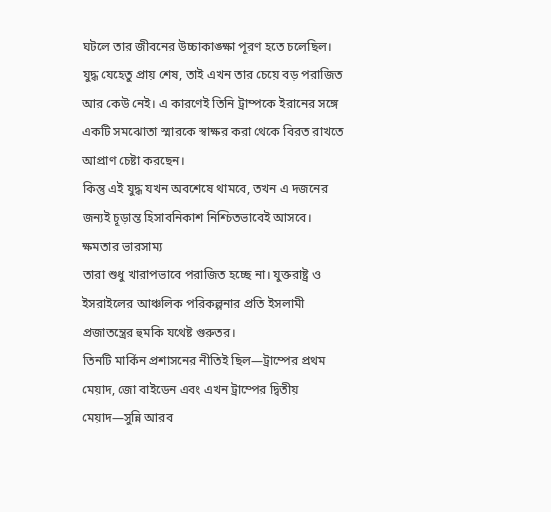ঘটলে তার জীবনের উচ্চাকাঙ্ক্ষা পূরণ হতে চলেছিল। যুদ্ধ যেহেতু প্রায় শেষ, তাই এখন তার চেয়ে বড় পরাজিত আর কেউ নেই। এ কারণেই তিনি ট্রাম্পকে ইরানের সঙ্গে একটি সমঝোতা স্মারকে স্বাক্ষর করা থেকে বিরত রাখতে আপ্রাণ চেষ্টা করছেন।
কিন্তু এই যুদ্ধ যখন অবশেষে থামবে, তখন এ দজনের জন্যই চূড়ান্ত হিসাবনিকাশ নিশ্চিতভাবেই আসবে।
ক্ষমতার ভারসাম্য
তারা শুধু খারাপভাবে পরাজিত হচ্ছে না। যুক্তরাষ্ট্র ও ইসরাইলের আঞ্চলিক পরিকল্পনার প্রতি ইসলামী প্রজাতন্ত্রের হুমকি যথেষ্ট গুরুতর।
তিনটি মার্কিন প্রশাসনের নীতিই ছিল—ট্রাম্পের প্রথম মেয়াদ, জো বাইডেন এবং এখন ট্রাম্পের দ্বিতীয় মেয়াদ—সুন্নি আরব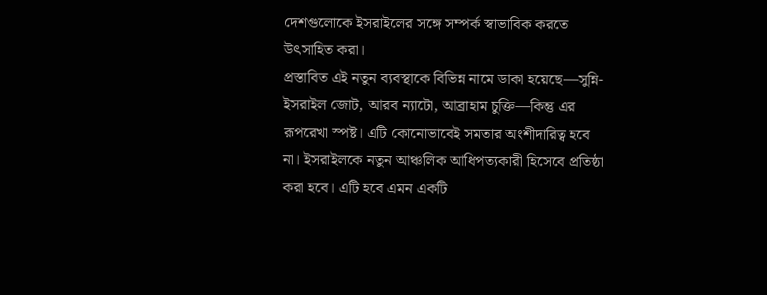দেশগুলোকে ইসরাইলের সঙ্গে সম্পর্ক স্বাভাবিক করতে উৎসাহিত করা।
প্রস্তাবিত এই নতুন ব্যবস্থাকে বিভিন্ন নামে ডাকা হয়েছে—সুন্নি-ইসরাইল জোট, আরব ন্যাটো, আব্রাহাম চুক্তি—কিন্তু এর রূপরেখা স্পষ্ট। এটি কোনোভাবেই সমতার অংশীদারিত্ব হবে না। ইসরাইলকে নতুন আঞ্চলিক আধিপত্যকারী হিসেবে প্রতিষ্ঠা করা হবে। এটি হবে এমন একটি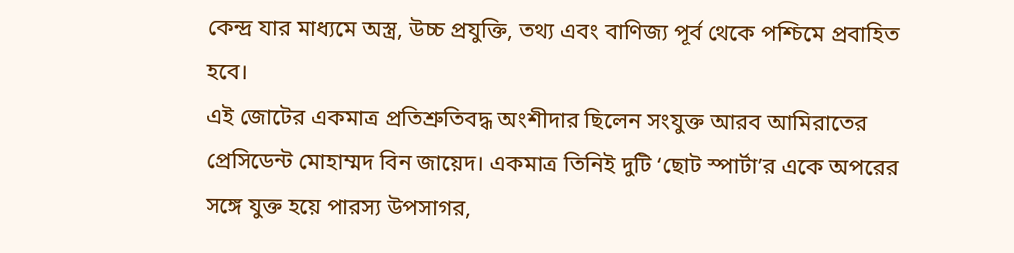কেন্দ্র যার মাধ্যমে অস্ত্র, উচ্চ প্রযুক্তি, তথ্য এবং বাণিজ্য পূর্ব থেকে পশ্চিমে প্রবাহিত হবে।
এই জোটের একমাত্র প্রতিশ্রুতিবদ্ধ অংশীদার ছিলেন সংযুক্ত আরব আমিরাতের প্রেসিডেন্ট মোহাম্মদ বিন জায়েদ। একমাত্র তিনিই দুটি ‘ছোট স্পার্টা’র একে অপরের সঙ্গে যুক্ত হয়ে পারস্য উপসাগর,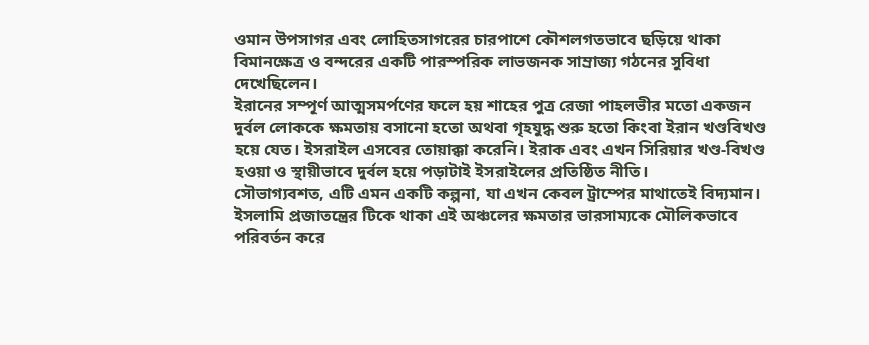ওমান উপসাগর এবং লোহিতসাগরের চারপাশে কৌশলগতভাবে ছড়িয়ে থাকা বিমানক্ষেত্র ও বন্দরের একটি পারস্পরিক লাভজনক সাম্রাজ্য গঠনের সুবিধা দেখেছিলেন।
ইরানের সম্পূর্ণ আত্মসমর্পণের ফলে হয় শাহের পুত্র রেজা পাহলভীর মতো একজন দুর্বল লোককে ক্ষমতায় বসানো হতো অথবা গৃহযুদ্ধ শুরু হতো কিংবা ইরান খণ্ডবিখণ্ড হয়ে যেত। ইসরাইল এসবের তোয়াক্কা করেনি। ইরাক এবং এখন সিরিয়ার খণ্ড-বিখণ্ড হওয়া ও স্থায়ীভাবে দুর্বল হয়ে পড়াটাই ইসরাইলের প্রতিষ্ঠিত নীতি।
সৌভাগ্যবশত, এটি এমন একটি কল্পনা, যা এখন কেবল ট্রাম্পের মাথাতেই বিদ্যমান। ইসলামি প্রজাতন্ত্রের টিকে থাকা এই অঞ্চলের ক্ষমতার ভারসাম্যকে মৌলিকভাবে পরিবর্তন করে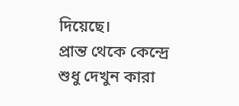দিয়েছে।
প্রান্ত থেকে কেন্দ্রে
শুধু দেখুন কারা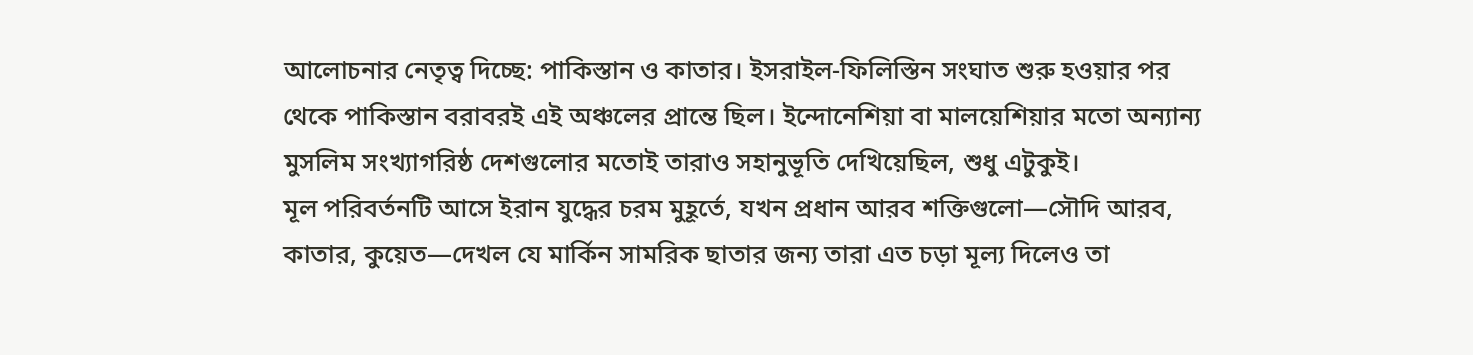আলোচনার নেতৃত্ব দিচ্ছে: পাকিস্তান ও কাতার। ইসরাইল-ফিলিস্তিন সংঘাত শুরু হওয়ার পর থেকে পাকিস্তান বরাবরই এই অঞ্চলের প্রান্তে ছিল। ইন্দোনেশিয়া বা মালয়েশিয়ার মতো অন্যান্য মুসলিম সংখ্যাগরিষ্ঠ দেশগুলোর মতোই তারাও সহানুভূতি দেখিয়েছিল, শুধু এটুকুই।
মূল পরিবর্তনটি আসে ইরান যুদ্ধের চরম মুহূর্তে, যখন প্রধান আরব শক্তিগুলো—সৌদি আরব, কাতার, কুয়েত—দেখল যে মার্কিন সামরিক ছাতার জন্য তারা এত চড়া মূল্য দিলেও তা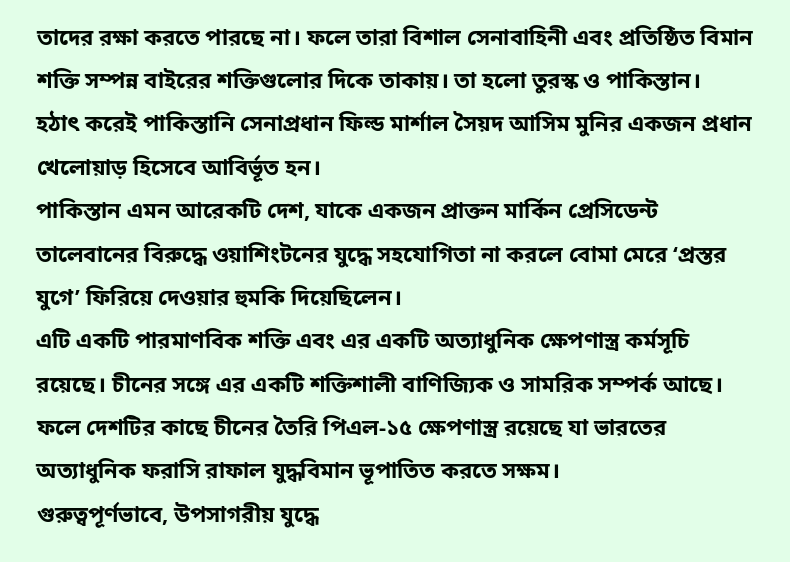তাদের রক্ষা করতে পারছে না। ফলে তারা বিশাল সেনাবাহিনী এবং প্রতিষ্ঠিত বিমান শক্তি সম্পন্ন বাইরের শক্তিগুলোর দিকে তাকায়। তা হলো তুরস্ক ও পাকিস্তান।
হঠাৎ করেই পাকিস্তানি সেনাপ্রধান ফিল্ড মার্শাল সৈয়দ আসিম মুনির একজন প্রধান খেলোয়াড় হিসেবে আবির্ভূত হন।
পাকিস্তান এমন আরেকটি দেশ, যাকে একজন প্রাক্তন মার্কিন প্রেসিডেন্ট তালেবানের বিরুদ্ধে ওয়াশিংটনের যুদ্ধে সহযোগিতা না করলে বোমা মেরে ‘প্রস্তর যুগে’ ফিরিয়ে দেওয়ার হুমকি দিয়েছিলেন।
এটি একটি পারমাণবিক শক্তি এবং এর একটি অত্যাধুনিক ক্ষেপণাস্ত্র কর্মসূচি রয়েছে। চীনের সঙ্গে এর একটি শক্তিশালী বাণিজ্যিক ও সামরিক সম্পর্ক আছে। ফলে দেশটির কাছে চীনের তৈরি পিএল-১৫ ক্ষেপণাস্ত্র রয়েছে যা ভারতের অত্যাধুনিক ফরাসি রাফাল যুদ্ধবিমান ভূপাতিত করতে সক্ষম।
গুরুত্বপূর্ণভাবে, উপসাগরীয় যুদ্ধে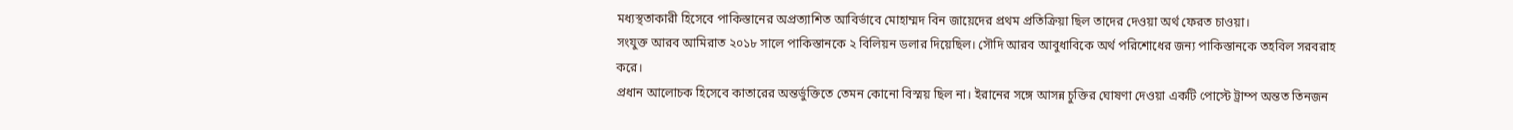মধ্যস্থতাকারী হিসেবে পাকিস্তানের অপ্রত্যাশিত আবির্ভাবে মোহাম্মদ বিন জায়েদের প্রথম প্রতিক্রিয়া ছিল তাদের দেওয়া অর্থ ফেরত চাওয়া।
সংযুক্ত আরব আমিরাত ২০১৮ সালে পাকিস্তানকে ২ বিলিয়ন ডলার দিয়েছিল। সৌদি আরব আবুধাবিকে অর্থ পরিশোধের জন্য পাকিস্তানকে তহবিল সরবরাহ করে।
প্রধান আলোচক হিসেবে কাতারের অন্তর্ভুক্তিতে তেমন কোনো বিস্ময় ছিল না। ইরানের সঙ্গে আসন্ন চুক্তির ঘোষণা দেওয়া একটি পোস্টে ট্রাম্প অন্তত তিনজন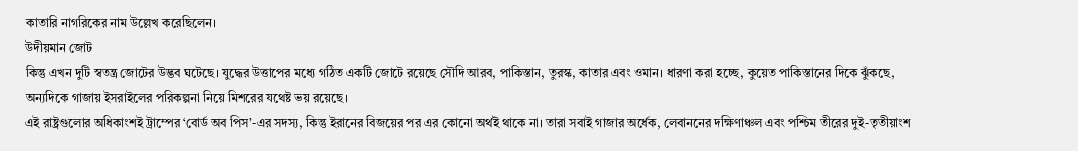কাতারি নাগরিকের নাম উল্লেখ করেছিলেন।
উদীয়মান জোট
কিন্তু এখন দুটি স্বতন্ত্র জোটের উদ্ভব ঘটেছে। যুদ্ধের উত্তাপের মধ্যে গঠিত একটি জোটে রয়েছে সৌদি আরব, পাকিস্তান, তুরস্ক, কাতার এবং ওমান। ধারণা করা হচ্ছে, কুয়েত পাকিস্তানের দিকে ঝুঁকছে, অন্যদিকে গাজায় ইসরাইলের পরিকল্পনা নিয়ে মিশরের যথেষ্ট ভয় রয়েছে।
এই রাষ্ট্রগুলোর অধিকাংশই ট্রাম্পের ‘বোর্ড অব পিস’-এর সদস্য, কিন্তু ইরানের বিজয়ের পর এর কোনো অর্থই থাকে না। তারা সবাই গাজার অর্ধেক, লেবাননের দক্ষিণাঞ্চল এবং পশ্চিম তীরের দুই-তৃতীয়াংশ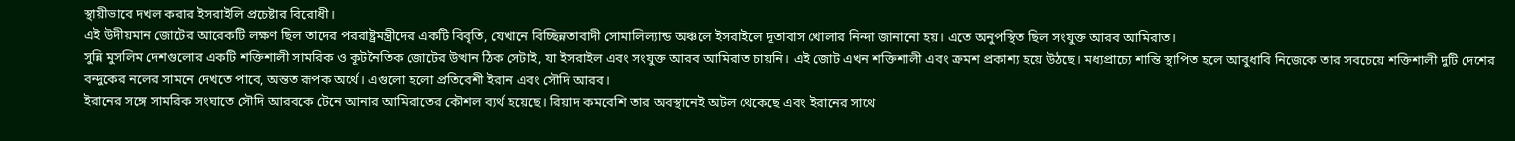স্থায়ীভাবে দখল করার ইসরাইলি প্রচেষ্টার বিরোধী।
এই উদীয়মান জোটের আরেকটি লক্ষণ ছিল তাদের পররাষ্ট্রমন্ত্রীদের একটি বিবৃতি, যেখানে বিচ্ছিন্নতাবাদী সোমালিল্যান্ড অঞ্চলে ইসরাইলে দূতাবাস খোলার নিন্দা জানানো হয়। এতে অনুপস্থিত ছিল সংযুক্ত আরব আমিরাত।
সুন্নি মুসলিম দেশগুলোর একটি শক্তিশালী সামরিক ও কূটনৈতিক জোটের উত্থান ঠিক সেটাই, যা ইসরাইল এবং সংযুক্ত আরব আমিরাত চায়নি। এই জোট এখন শক্তিশালী এবং ক্রমশ প্রকাশ্য হয়ে উঠছে। মধ্যপ্রাচ্যে শান্তি স্থাপিত হলে আবুধাবি নিজেকে তার সবচেয়ে শক্তিশালী দুটি দেশের বন্দুকের নলের সামনে দেখতে পাবে, অন্তত রূপক অর্থে। এগুলো হলো প্রতিবেশী ইরান এবং সৌদি আরব।
ইরানের সঙ্গে সামরিক সংঘাতে সৌদি আরবকে টেনে আনার আমিরাতের কৌশল ব্যর্থ হয়েছে। রিয়াদ কমবেশি তার অবস্থানেই অটল থেকেছে এবং ইরানের সাথে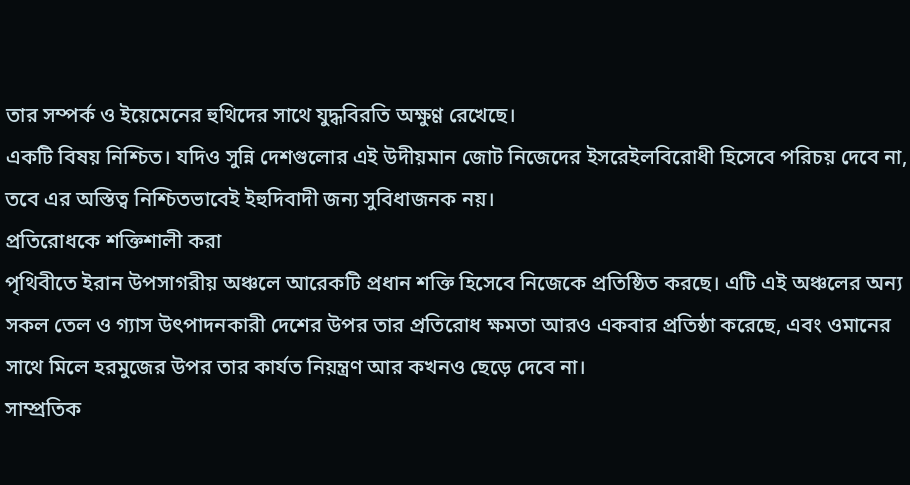তার সম্পর্ক ও ইয়েমেনের হুথিদের সাথে যুদ্ধবিরতি অক্ষুণ্ণ রেখেছে।
একটি বিষয় নিশ্চিত। যদিও সুন্নি দেশগুলোর এই উদীয়মান জোট নিজেদের ইসরেইলবিরোধী হিসেবে পরিচয় দেবে না, তবে এর অস্তিত্ব নিশ্চিতভাবেই ইহুদিবাদী জন্য সুবিধাজনক নয়।
প্রতিরোধকে শক্তিশালী করা
পৃথিবীতে ইরান উপসাগরীয় অঞ্চলে আরেকটি প্রধান শক্তি হিসেবে নিজেকে প্রতিষ্ঠিত করছে। এটি এই অঞ্চলের অন্য সকল তেল ও গ্যাস উৎপাদনকারী দেশের উপর তার প্রতিরোধ ক্ষমতা আরও একবার প্রতিষ্ঠা করেছে, এবং ওমানের সাথে মিলে হরমুজের উপর তার কার্যত নিয়ন্ত্রণ আর কখনও ছেড়ে দেবে না।
সাম্প্রতিক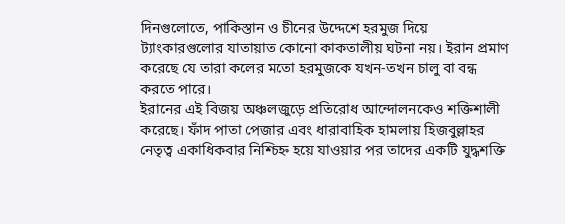দিনগুলোতে, পাকিস্তান ও চীনের উদ্দেশে হরমুজ দিয়ে ট্যাংকারগুলোর যাতায়াত কোনো কাকতালীয় ঘটনা নয়। ইরান প্রমাণ করেছে যে তারা কলের মতো হরমুজকে যখন-তখন চালু বা বন্ধ করতে পারে।
ইরানের এই বিজয় অঞ্চলজুড়ে প্রতিরোধ আন্দোলনকেও শক্তিশালী করেছে। ফাঁদ পাতা পেজার এবং ধারাবাহিক হামলায় হিজবুল্লাহর নেতৃত্ব একাধিকবার নিশ্চিহ্ন হয়ে যাওয়ার পর তাদের একটি যুদ্ধশক্তি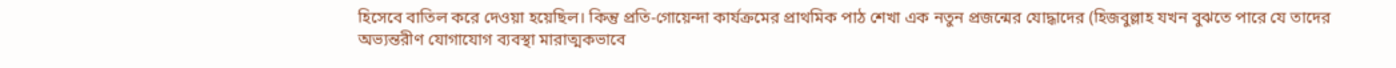হিসেবে বাতিল করে দেওয়া হয়েছিল। কিন্তু প্রতি-গোয়েন্দা কার্যক্রমের প্রাথমিক পাঠ শেখা এক নতুন প্রজন্মের যোদ্ধাদের (হিজবুল্লাহ যখন বুঝতে পারে যে তাদের অভ্যন্তরীণ যোগাযোগ ব্যবস্থা মারাত্মকভাবে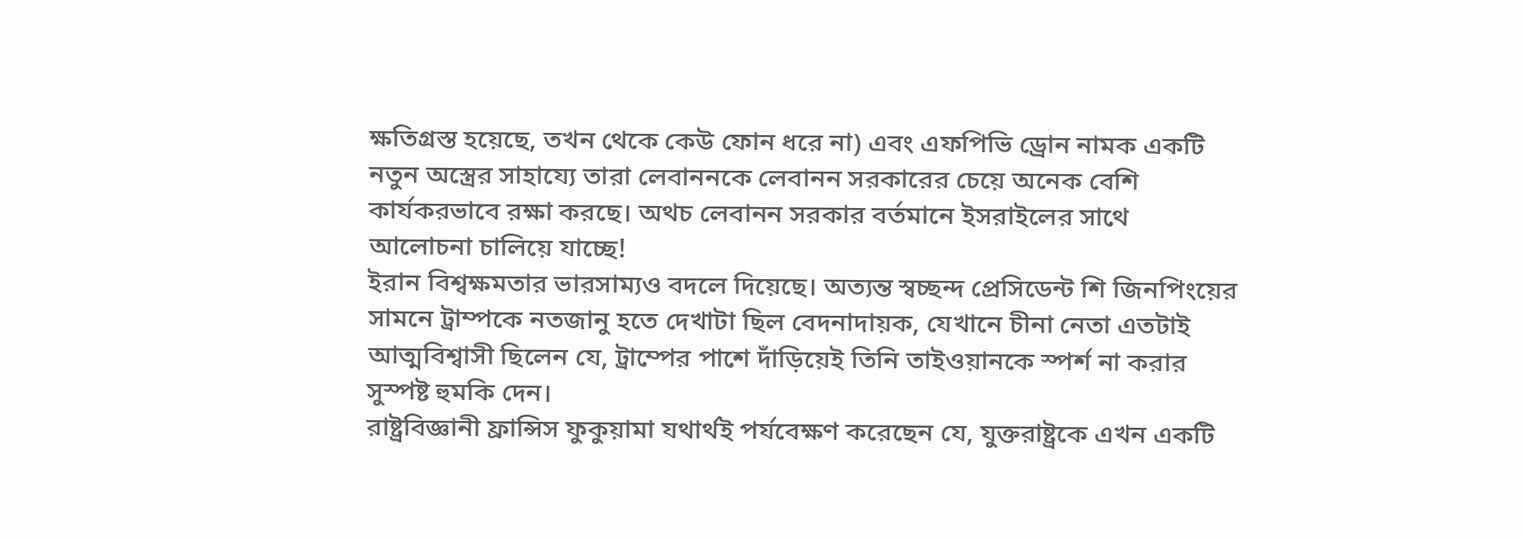ক্ষতিগ্রস্ত হয়েছে, তখন থেকে কেউ ফোন ধরে না) এবং এফপিভি ড্রোন নামক একটি নতুন অস্ত্রের সাহায্যে তারা লেবাননকে লেবানন সরকারের চেয়ে অনেক বেশি কার্যকরভাবে রক্ষা করছে। অথচ লেবানন সরকার বর্তমানে ইসরাইলের সাথে আলোচনা চালিয়ে যাচ্ছে!
ইরান বিশ্বক্ষমতার ভারসাম্যও বদলে দিয়েছে। অত্যন্ত স্বচ্ছন্দ প্রেসিডেন্ট শি জিনপিংয়ের সামনে ট্রাম্পকে নতজানু হতে দেখাটা ছিল বেদনাদায়ক, যেখানে চীনা নেতা এতটাই আত্মবিশ্বাসী ছিলেন যে, ট্রাম্পের পাশে দাঁড়িয়েই তিনি তাইওয়ানকে স্পর্শ না করার সুস্পষ্ট হুমকি দেন।
রাষ্ট্রবিজ্ঞানী ফ্রান্সিস ফুকুয়ামা যথার্থই পর্যবেক্ষণ করেছেন যে, যুক্তরাষ্ট্রকে এখন একটি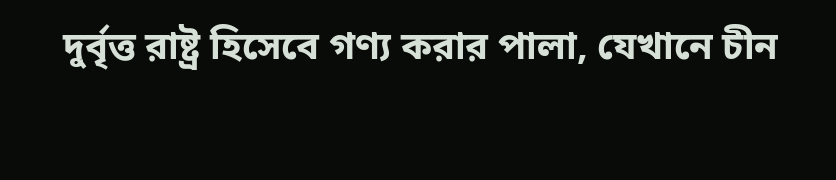দুর্বৃত্ত রাষ্ট্র হিসেবে গণ্য করার পালা, যেখানে চীন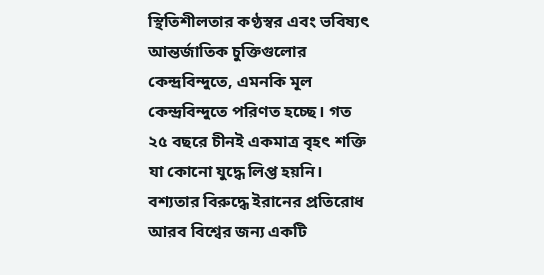স্থিতিশীলতার কণ্ঠস্বর এবং ভবিষ্যৎ আন্তর্জাতিক চুক্তিগুলোর কেন্দ্রবিন্দুতে, এমনকি মূল কেন্দ্রবিন্দুতে পরিণত হচ্ছে। গত ২৫ বছরে চীনই একমাত্র বৃহৎ শক্তি যা কোনো যুদ্ধে লিপ্ত হয়নি।
বশ্যতার বিরুদ্ধে ইরানের প্রতিরোধ আরব বিশ্বের জন্য একটি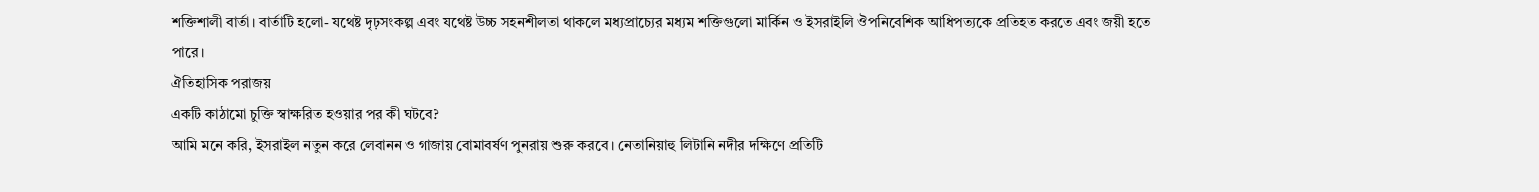শক্তিশালী বার্তা। বার্তাটি হলো- যথেষ্ট দৃঢ়সংকল্প এবং যথেষ্ট উচ্চ সহনশীলতা থাকলে মধ্যপ্রাচ্যের মধ্যম শক্তিগুলো মার্কিন ও ইসরাইলি ঔপনিবেশিক আধিপত্যকে প্রতিহত করতে এবং জয়ী হতে পারে।
ঐতিহাসিক পরাজয়
একটি কাঠামো চুক্তি স্বাক্ষরিত হওয়ার পর কী ঘটবে?
আমি মনে করি, ইসরাইল নতুন করে লেবানন ও গাজায় বোমাবর্ষণ পুনরায় শুরু করবে। নেতানিয়াহু লিটানি নদীর দক্ষিণে প্রতিটি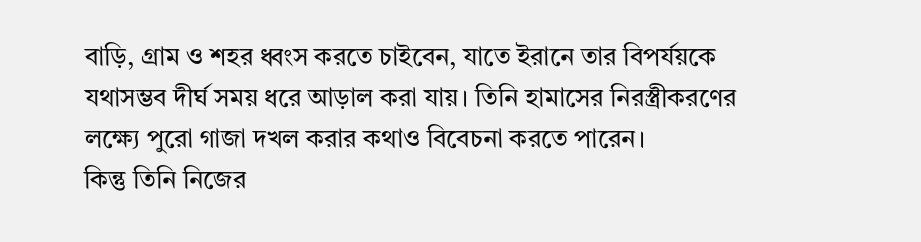বাড়ি, গ্রাম ও শহর ধ্বংস করতে চাইবেন, যাতে ইরানে তার বিপর্যয়কে যথাসম্ভব দীর্ঘ সময় ধরে আড়াল করা যায়। তিনি হামাসের নিরস্ত্রীকরণের লক্ষ্যে পুরো গাজা দখল করার কথাও বিবেচনা করতে পারেন।
কিন্তু তিনি নিজের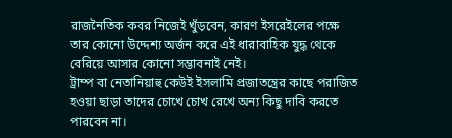রাজনৈতিক কবর নিজেই খুঁড়বেন, কারণ ইসরেইলের পক্ষে তার কোনো উদ্দেশ্য অর্জন করে এই ধারাবাহিক যুদ্ধ থেকে বেরিয়ে আসার কোনো সম্ভাবনাই নেই।
ট্রাম্প বা নেতানিয়াহু কেউই ইসলামি প্রজাতন্ত্রের কাছে পরাজিত হওয়া ছাড়া তাদের চোখে চোখ রেখে অন্য কিছু দাবি করতে পারবেন না।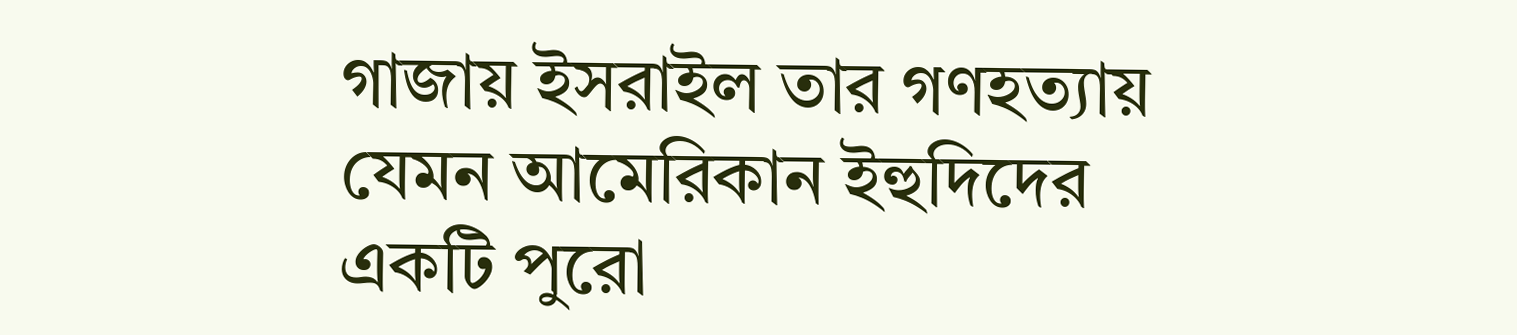গাজায় ইসরাইল তার গণহত্যায় যেমন আমেরিকান ইহুদিদের একটি পুরো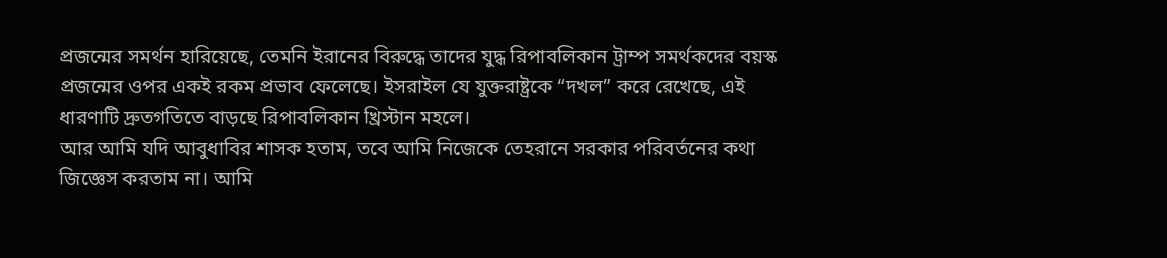প্রজন্মের সমর্থন হারিয়েছে, তেমনি ইরানের বিরুদ্ধে তাদের যুদ্ধ রিপাবলিকান ট্রাম্প সমর্থকদের বয়স্ক প্রজন্মের ওপর একই রকম প্রভাব ফেলেছে। ইসরাইল যে যুক্তরাষ্ট্রকে “দখল” করে রেখেছে, এই ধারণাটি দ্রুতগতিতে বাড়ছে রিপাবলিকান খ্রিস্টান মহলে।
আর আমি যদি আবুধাবির শাসক হতাম, তবে আমি নিজেকে তেহরানে সরকার পরিবর্তনের কথা জিজ্ঞেস করতাম না। আমি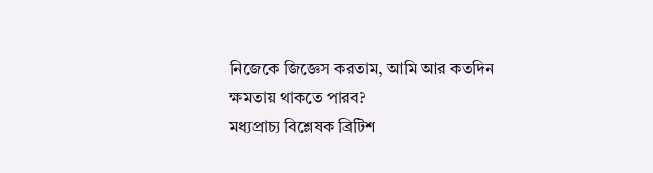নিজেকে জিজ্ঞেস করতাম, আমি আর কতদিন ক্ষমতায় থাকতে পারব?
মধ্যপ্রাচ্য বিশ্লেষক ব্রিটিশ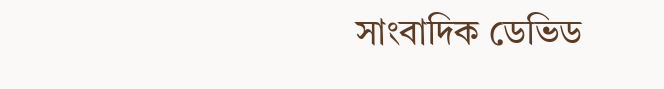সাংবাদিক ডেভিড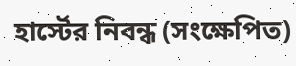হার্স্টের নিবন্ধ (সংক্ষেপিত)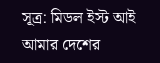সূত্র: মিডল ইস্ট আই
আমার দেশের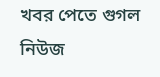খবর পেতে গুগল নিউজ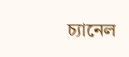চ্যানেল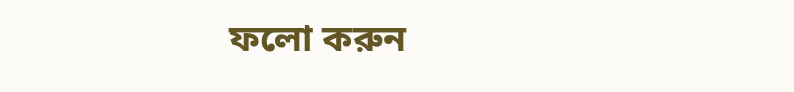ফলো করুন